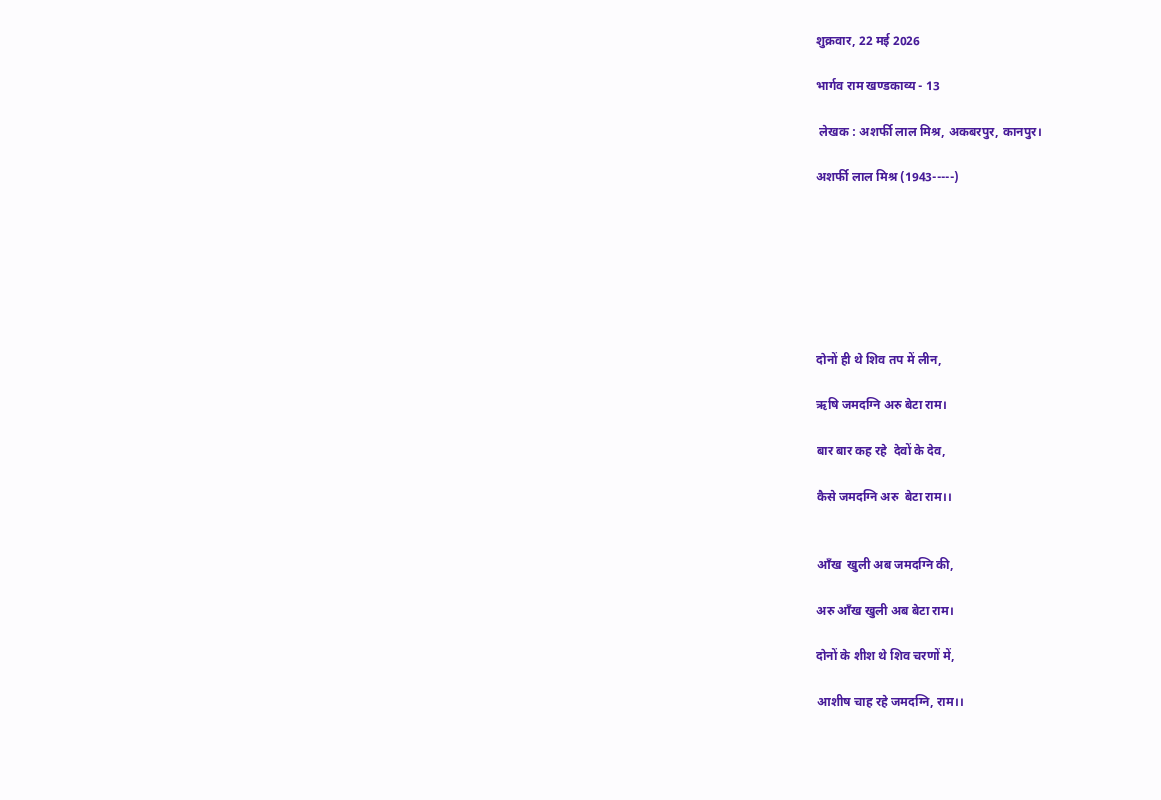शुक्रवार, 22 मई 2026

भार्गव राम खण्डकाव्य - 13

 लेखक : अशर्फी लाल मिश्र, अकबरपुर, कानपुर।

अशर्फी लाल मिश्र (1943-----)







दोनों ही थे शिव तप में लीन,

ऋषि जमदग्नि अरु बेटा राम।

बार बार कह रहे  देवों के देव,

कैसे जमदग्नि अरु  बेटा राम।।


आँख  खुली अब जमदग्नि की,

अरु आँख खुली अब बेटा राम।

दोनों के शीश थे शिव चरणों में,

आशीष चाह रहे जमदग्नि, राम।।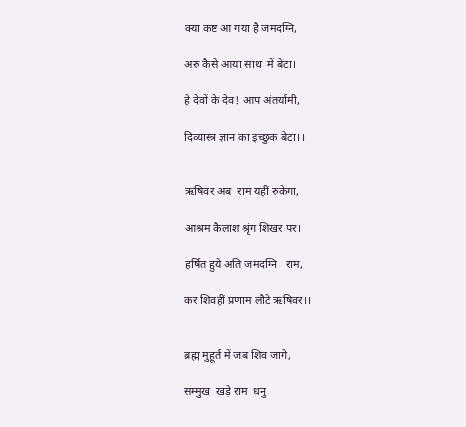क्या कष्ट आ गया है जमदग्नि,

अरु कैसे आया साथ  में बेटा।

हे देवों के देव! आप अंतर्यामी,

दिव्यास्त्र ज्ञान का इच्छुक बेटा।।


ऋषिवर अब  राम यहीं रुकेगा,

आश्रम कैलाश श्रृंग शिखर पर।

हर्षित हुये अति जमदग्नि   राम,

कर शिवहीं प्रणाम लौटे ऋषिवर।।


ब्रह्म मुहूर्त में जब शिव जागे,

सम्मुख  खड़े राम  धनु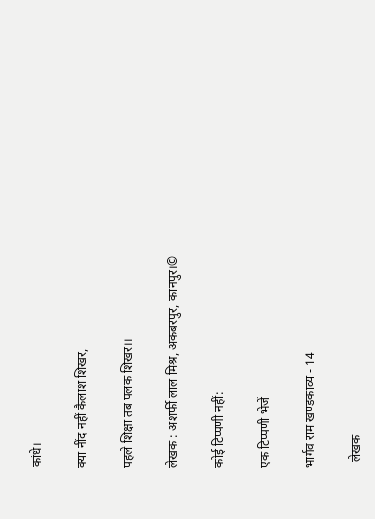कांधे।

क्या नींद नहीं कैलाश शिखर,

पहले शिक्षा तब पलक शिखर।।

लेखक : अशर्फी लाल मिश्र, अकबरपुर, कानपुर।©

कोई टिप्पणी नहीं:

एक टिप्पणी भेजें

भार्गव राम खण्डकाव्य - 14

  लेखक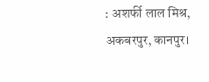: अशर्फी लाल मिश्र, अकबरपुर, कानपुर।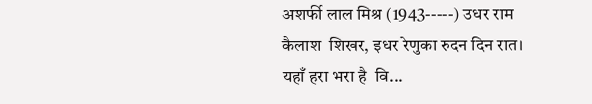अशर्फी लाल मिश्र (1943-----) उधर राम   कैलाश  शिखर, इधर रेणुका रुदन दिन रात। यहाँ हरा भरा है  वि...